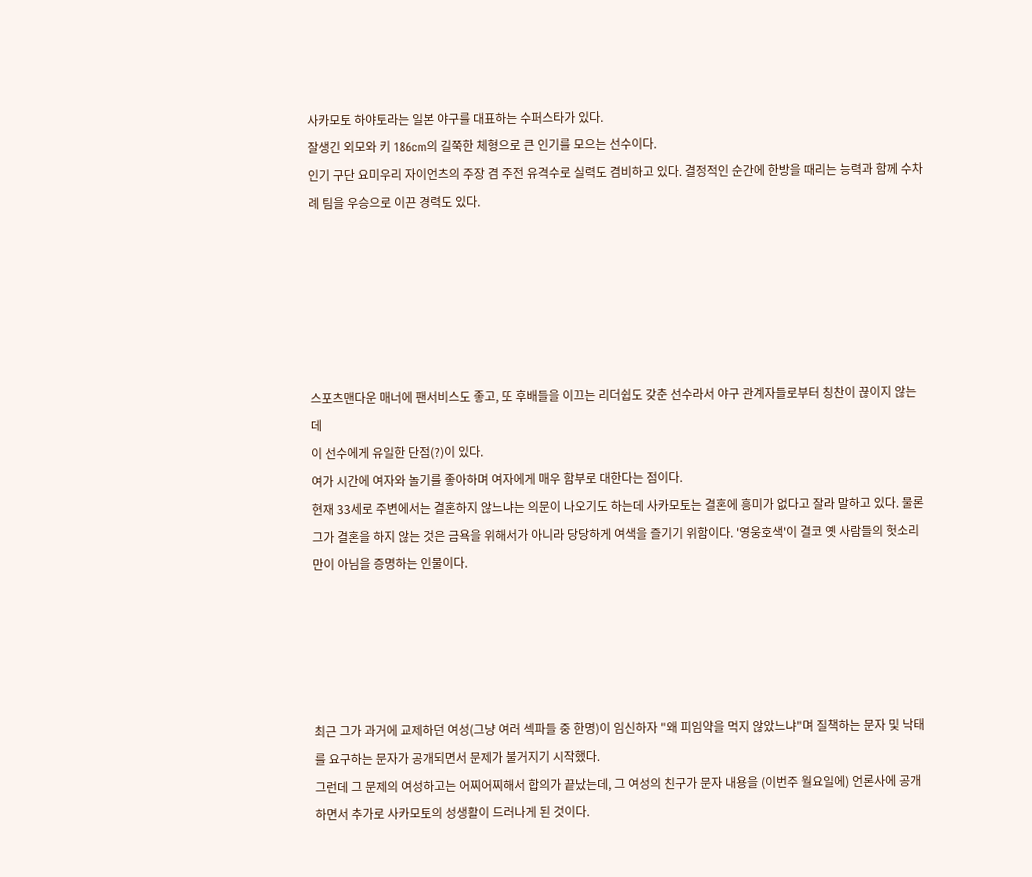사카모토 하야토라는 일본 야구를 대표하는 수퍼스타가 있다.
잘생긴 외모와 키 186cm의 길쭉한 체형으로 큰 인기를 모으는 선수이다.
인기 구단 요미우리 자이언츠의 주장 겸 주전 유격수로 실력도 겸비하고 있다. 결정적인 순간에 한방을 때리는 능력과 함께 수차례 팀을 우승으로 이끈 경력도 있다.






스포츠맨다운 매너에 팬서비스도 좋고, 또 후배들을 이끄는 리더쉽도 갖춘 선수라서 야구 관계자들로부터 칭찬이 끊이지 않는데
이 선수에게 유일한 단점(?)이 있다.
여가 시간에 여자와 놀기를 좋아하며 여자에게 매우 함부로 대한다는 점이다.
현재 33세로 주변에서는 결혼하지 않느냐는 의문이 나오기도 하는데 사카모토는 결혼에 흥미가 없다고 잘라 말하고 있다. 물론 그가 결혼을 하지 않는 것은 금욕을 위해서가 아니라 당당하게 여색을 즐기기 위함이다. '영웅호색'이 결코 옛 사람들의 헛소리만이 아님을 증명하는 인물이다.





최근 그가 과거에 교제하던 여성(그냥 여러 섹파들 중 한명)이 임신하자 "왜 피임약을 먹지 않았느냐"며 질책하는 문자 및 낙태를 요구하는 문자가 공개되면서 문제가 불거지기 시작했다.
그런데 그 문제의 여성하고는 어찌어찌해서 합의가 끝났는데, 그 여성의 친구가 문자 내용을 (이번주 월요일에) 언론사에 공개하면서 추가로 사카모토의 성생활이 드러나게 된 것이다.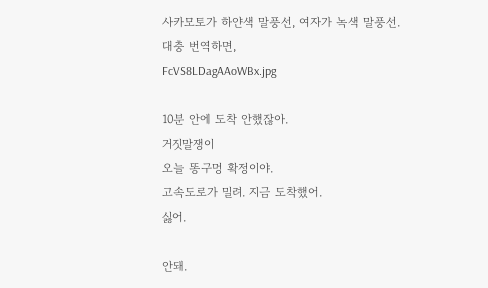사카모토가 하얀색 말풍선, 여자가 녹색 말풍선.
대충 번역하면,
FcVS8LDagAAoWBx.jpg

10분 안에 도착 안했잖아.
거짓말쟁이
오늘 똥구멍 확정이야.
고속도로가 밀려. 지금 도착했어.
싫어.

안돼.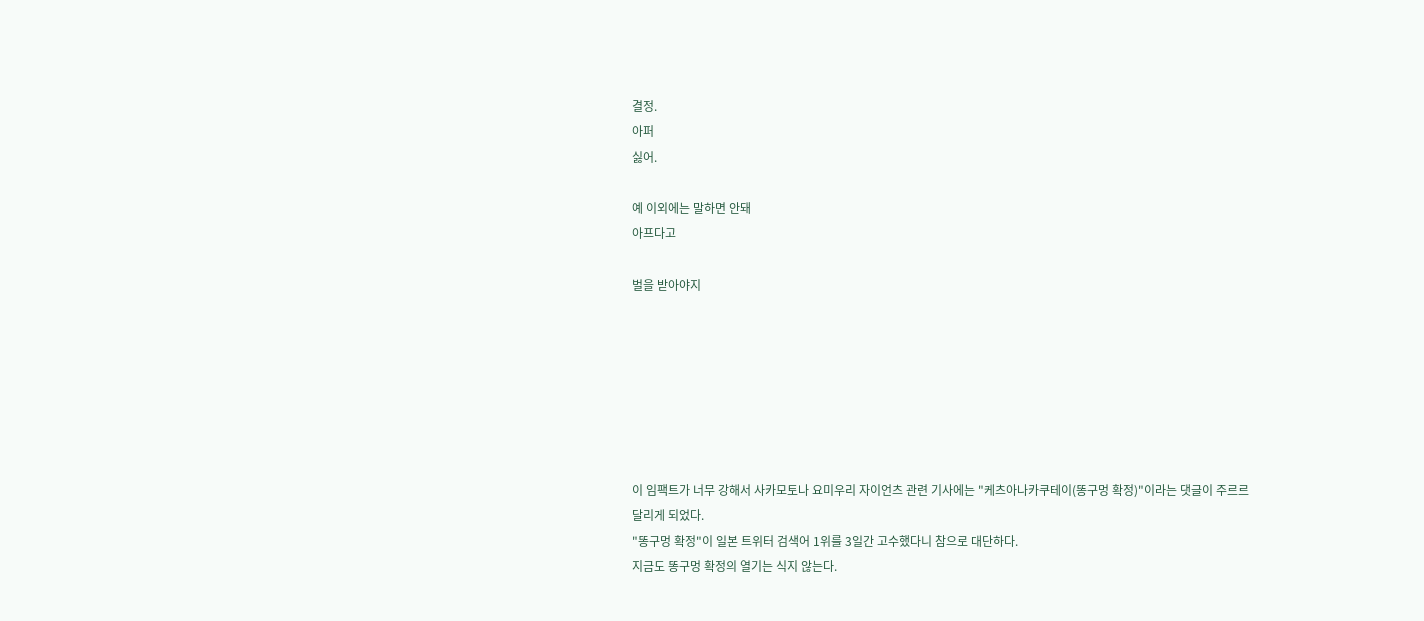결정.
아퍼
싫어.

예 이외에는 말하면 안돼
아프다고

벌을 받아야지







이 임팩트가 너무 강해서 사카모토나 요미우리 자이언츠 관련 기사에는 "케츠아나카쿠테이(똥구멍 확정)"이라는 댓글이 주르르 달리게 되었다.
"똥구멍 확정"이 일본 트위터 검색어 1위를 3일간 고수했다니 참으로 대단하다.
지금도 똥구멍 확정의 열기는 식지 않는다.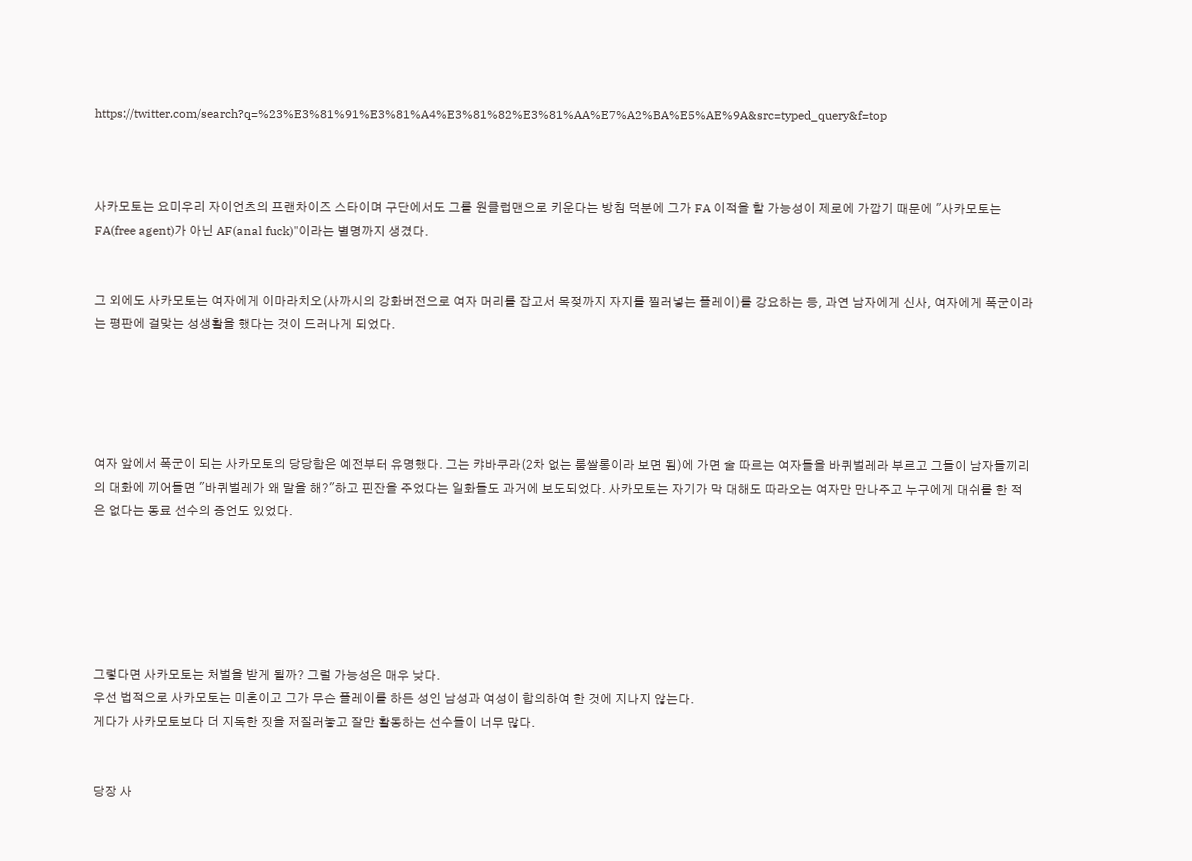https://twitter.com/search?q=%23%E3%81%91%E3%81%A4%E3%81%82%E3%81%AA%E7%A2%BA%E5%AE%9A&src=typed_query&f=top



사카모토는 요미우리 자이언츠의 프랜차이즈 스타이며 구단에서도 그를 원클럽맨으로 키운다는 방침 덕분에 그가 FA 이적을 할 가능성이 제로에 가깝기 때문에 "사카모토는 FA(free agent)가 아닌 AF(anal fuck)"이라는 별명까지 생겼다.


그 외에도 사카모토는 여자에게 이마라치오(사까시의 강화버전으로 여자 머리를 잡고서 목젖까지 자지를 찔러넣는 플레이)를 강요하는 등, 과연 남자에게 신사, 여자에게 폭군이라는 평판에 걸맞는 성생활을 했다는 것이 드러나게 되었다.





여자 앞에서 폭군이 되는 사카모토의 당당함은 예전부터 유명했다. 그는 캬바쿠라(2차 없는 룸쌀롱이라 보면 됨)에 가면 술 따르는 여자들을 바퀴벌레라 부르고 그들이 남자들끼리의 대화에 끼어들면 "바퀴벌레가 왜 말을 해?"하고 핀잔을 주었다는 일화들도 과거에 보도되었다. 사카모토는 자기가 막 대해도 따라오는 여자만 만나주고 누구에게 대쉬를 한 적은 없다는 동료 선수의 증언도 있었다.






그렇다면 사카모토는 처벌을 받게 될까? 그럴 가능성은 매우 낮다.
우선 법적으로 사카모토는 미혼이고 그가 무슨 플레이를 하든 성인 남성과 여성이 합의하여 한 것에 지나지 않는다.
게다가 사카모토보다 더 지독한 짓을 저질러놓고 잘만 활동하는 선수들이 너무 많다.


당장 사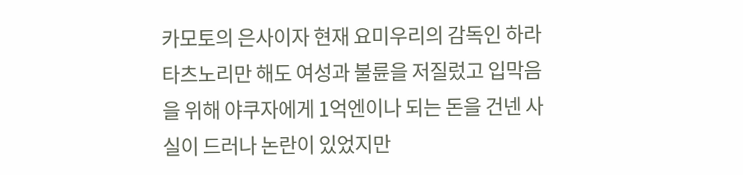카모토의 은사이자 현재 요미우리의 감독인 하라 타츠노리만 해도 여성과 불륜을 저질렀고 입막음을 위해 야쿠자에게 1억엔이나 되는 돈을 건넨 사실이 드러나 논란이 있었지만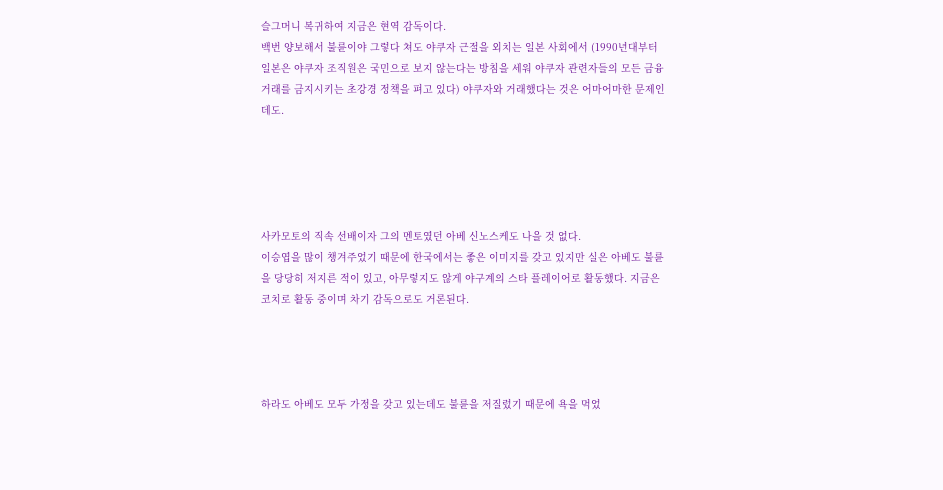슬그머니 복귀하여 지금은 현역 감독이다.
백번 양보해서 불륜이야 그렇다 쳐도 야쿠자 근절을 외치는 일본 사회에서 (1990년대부터 일본은 야쿠자 조직원은 국민으로 보지 않는다는 방침을 세워 야쿠자 관련자들의 모든 금융거래를 금지시키는 초강경 정책을 펴고 있다) 야쿠자와 거래했다는 것은 어마어마한 문제인데도.





사카모토의 직속 선배이자 그의 멘토였던 아베 신노스케도 나을 것 없다.
이승엽을 많이 챙겨주었기 때문에 한국에서는 좋은 이미지를 갖고 있지만 실은 아베도 불륜을 당당히 저지른 적이 있고, 아무렇지도 않게 야구계의 스타 플레이어로 활동했다. 지금은 코치로 활동 중이며 차기 감독으로도 거론된다.




하라도 아베도 모두 가정을 갖고 있는데도 불륜을 저질렀기 때문에 욕을 먹었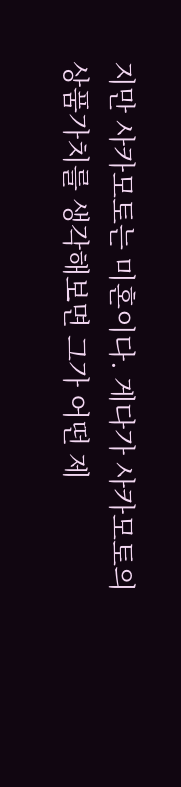지만 사카모토는 미혼이다. 게다가 사카모토의 상품가치를 생각해보면 그가 어떤 제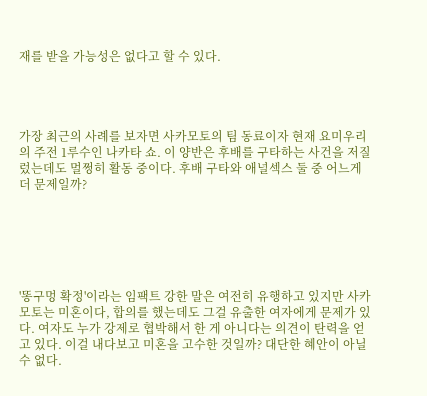재를 받을 가능성은 없다고 할 수 있다.




가장 최근의 사례를 보자면 사카모토의 팀 동료이자 현재 요미우리의 주전 1루수인 나카타 쇼. 이 양반은 후배를 구타하는 사건을 저질렀는데도 멀쩡히 활동 중이다. 후배 구타와 애널섹스 둘 중 어느게 더 문제일까?






'똥구멍 확정'이라는 임팩트 강한 말은 여전히 유행하고 있지만 사카모토는 미혼이다, 합의를 했는데도 그걸 유출한 여자에게 문제가 있다. 여자도 누가 강제로 협박해서 한 게 아니다는 의견이 탄력을 얻고 있다. 이걸 내다보고 미혼을 고수한 것일까? 대단한 혜안이 아닐 수 없다.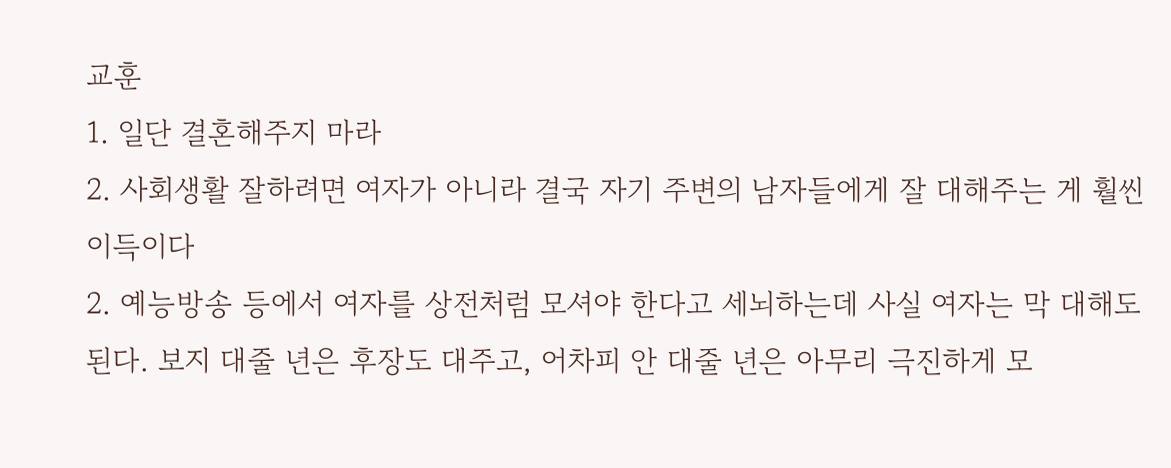교훈
1. 일단 결혼해주지 마라
2. 사회생활 잘하려면 여자가 아니라 결국 자기 주변의 남자들에게 잘 대해주는 게 훨씬 이득이다
2. 예능방송 등에서 여자를 상전처럼 모셔야 한다고 세뇌하는데 사실 여자는 막 대해도 된다. 보지 대줄 년은 후장도 대주고, 어차피 안 대줄 년은 아무리 극진하게 모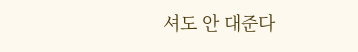셔도 안 대준다